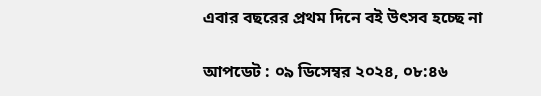এবার বছরের প্রথম দিনে বই উৎসব হচ্ছে না

আপডেট : ০৯ ডিসেম্বর ২০২৪, ০৮:৪৬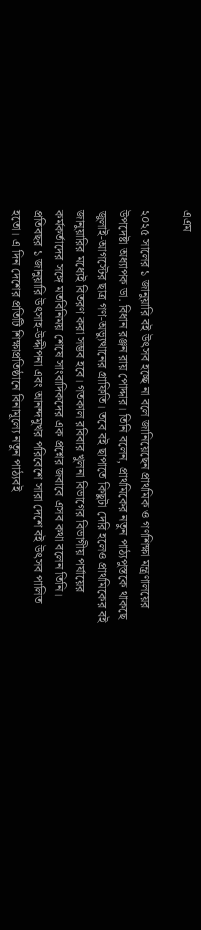এএম

২০২৫ সালের ১ জানুয়ারি বই উৎসব হচ্ছে না বলে জানিয়েছেন প্রাথমিক ও গণশিক্ষা মন্ত্রণালয়ের উপদেষ্টা অধ্যাপক ডা. বিধান রঞ্জন রায় পোদ্দার। তিনি বলেন, প্রাথমিকের নতুন পাঠ্যপুস্তকে থাকছে জুলাই-আগস্টের ছাত্র গণ-অভ্যুত্থানের গ্রাফিতি। তবে বই ছাপাতে কিছুটা দেরি হলেও প্রাথমিকের বই জানুয়ারির মধ্যেই বিতরণ করা সম্ভব হবে। গতকাল রবিবার খুলনা বিভাগের বিভাগীয় পর্যায়ের কর্মকর্তাদের সঙ্গে মতবিনিময় শেষে সাংবাদিকদের এক প্রশ্নের জবাবে এসব কথা বলেন তিনি। প্রতিবছর ১ জানুয়ারি উৎসাহ-উদ্দীপনা এবং আনন্দমুখর পরিবেশে সারা দেশে বই উৎসব পালিত হতো। এ দিন দেশের প্রতিটি শিক্ষাপ্রতিষ্ঠানে বিনামূল্যে নতুন পাঠ্যবই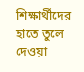শিক্ষার্থীদের হাতে তুলে দেওয়া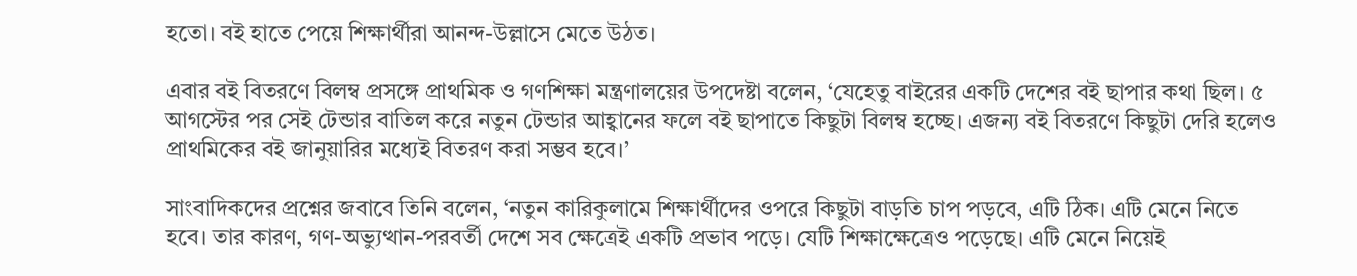হতো। বই হাতে পেয়ে শিক্ষার্থীরা আনন্দ-উল্লাসে মেতে উঠত।

এবার বই বিতরণে বিলম্ব প্রসঙ্গে প্রাথমিক ও গণশিক্ষা মন্ত্রণালয়ের উপদেষ্টা বলেন, ‘যেহেতু বাইরের একটি দেশের বই ছাপার কথা ছিল। ৫ আগস্টের পর সেই টেন্ডার বাতিল করে নতুন টেন্ডার আহ্বানের ফলে বই ছাপাতে কিছুটা বিলম্ব হচ্ছে। এজন্য বই বিতরণে কিছুটা দেরি হলেও প্রাথমিকের বই জানুয়ারির মধ্যেই বিতরণ করা সম্ভব হবে।’

সাংবাদিকদের প্রশ্নের জবাবে তিনি বলেন, ‘নতুন কারিকুলামে শিক্ষার্থীদের ওপরে কিছুটা বাড়তি চাপ পড়বে, এটি ঠিক। এটি মেনে নিতে হবে। তার কারণ, গণ-অভ্যুত্থান-পরবর্তী দেশে সব ক্ষেত্রেই একটি প্রভাব পড়ে। যেটি শিক্ষাক্ষেত্রেও পড়েছে। এটি মেনে নিয়েই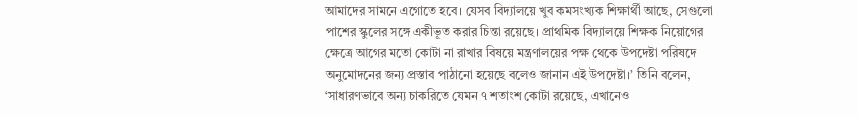আমাদের সামনে এগোতে হবে। যেসব বিদ্যালয়ে খুব কমসংখ্যক শিক্ষার্থী আছে, সেগুলো পাশের স্কুলের সঙ্গে একীভূত করার চিন্তা রয়েছে। প্রাথমিক বিদ্যালয়ে শিক্ষক নিয়োগের ক্ষেত্রে আগের মতো কোটা না রাখার বিষয়ে মন্ত্রণালয়ের পক্ষ থেকে উপদেষ্টা পরিষদে অনুমোদনের জন্য প্রস্তাব পাঠানো হয়েছে বলেও জানান এই উপদেষ্টা।’ তিনি বলেন, ‘সাধারণভাবে অন্য চাকরিতে যেমন ৭ শতাংশ কোটা রয়েছে, এখানেও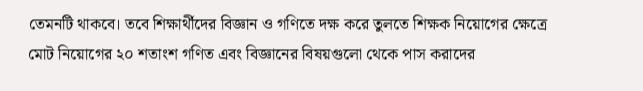তেমনটি থাকবে। তবে শিক্ষার্থীদের বিজ্ঞান ও গণিতে দক্ষ করে তুলতে শিক্ষক নিয়োগের ক্ষেত্রে মোট নিয়োগের ২০ শতাংশ গণিত এবং বিজ্ঞানের বিষয়গুলো থেকে পাস করাদের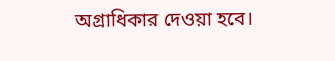অগ্রাধিকার দেওয়া হবে।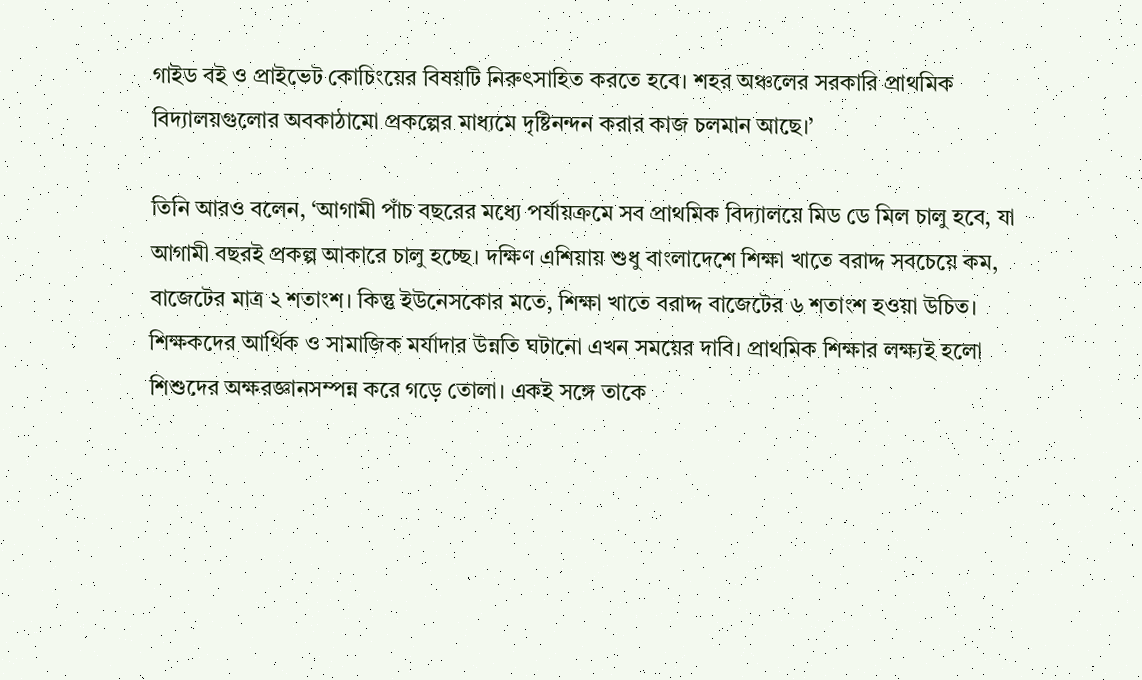গাইড বই ও প্রাইভেট কোচিংয়ের বিষয়টি নিরুৎসাহিত করতে হবে। শহর অঞ্চলের সরকারি প্রাথমিক বিদ্যালয়গুলোর অবকাঠামো প্রকল্পের মাধ্যমে দৃষ্টিনন্দন করার কাজ চলমান আছে।’

তিনি আরও বলেন, ‘আগামী পাঁচ বছরের মধ্যে পর্যায়ক্রমে সব প্রাথমিক বিদ্যালয়ে মিড ডে মিল চালু হবে, যা আগামী বছরই প্রকল্প আকারে চালু হচ্ছে। দক্ষিণ এশিয়ায় শুধু বাংলাদেশে শিক্ষা খাতে বরাদ্দ সবচেয়ে কম, বাজেটের মাত্র ২ শতাংশ। কিন্তু ইউনেসকোর মতে, শিক্ষা খাতে বরাদ্দ বাজেটের ৬ শতাংশ হওয়া উচিত। শিক্ষকদের আর্থিক ও সামাজিক মর্যাদার উন্নতি ঘটানো এখন সময়ের দাবি। প্রাথমিক শিক্ষার লক্ষ্যই হলো শিশুদের অক্ষরজ্ঞানসম্পন্ন করে গড়ে তোলা। একই সঙ্গে তাকে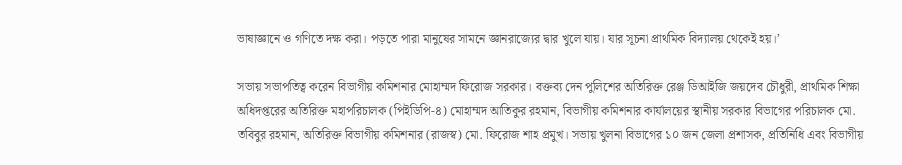ভাষাজ্ঞানে ও গণিতে দক্ষ করা। পড়তে পারা মানুষের সামনে জ্ঞানরাজ্যের দ্বার খুলে যায়। যার সূচনা প্রাথমিক বিদ্যালয় থেকেই হয়।’

সভায় সভাপতিত্ব করেন বিভাগীয় কমিশনার মোহাম্মদ ফিরোজ সরকার। বক্তব্য দেন পুলিশের অতিরিক্ত রেঞ্জ ডিআইজি জয়দেব চৌধুরী, প্রাথমিক শিক্ষা অধিদপ্তরের অতিরিক্ত মহাপরিচালক (পিইডিপি-৪) মোহাম্মদ আতিকুর রহমান, বিভাগীয় কমিশনার কার্যালয়ের স্থানীয় সরকার বিভাগের পরিচালক মো. তবিবুর রহমান, অতিরিক্ত বিভাগীয় কমিশনার (রাজস্ব) মো. ফিরোজ শাহ প্রমুখ। সভায় খুলনা বিভাগের ১০ জন জেলা প্রশাসক, প্রতিনিধি এবং বিভাগীয়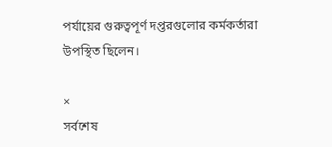পর্যায়ের গুরুত্বপূর্ণ দপ্তরগুলোর কর্মকর্তারা উপস্থিত ছিলেন।

×
সর্বশেষ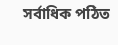সর্বাধিক পঠিত